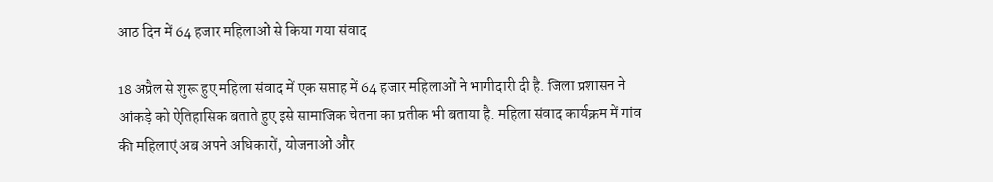आठ दिन में 64 हजार महिलाओं से किया गया संवाद

18 अप्रैल से शुरू हुए महिला संवाद में एक सप्ताह में 64 हजार महिलाओं ने भागीदारी दी है. जिला प्रशासन ने आंकड़े को ऐतिहासिक बताते हुए इसे सामाजिक चेतना का प्रतीक भी बताया है. महिला संवाद कार्यक्रम में गांव की महिलाएं अब अपने अधिकारों, योजनाओं और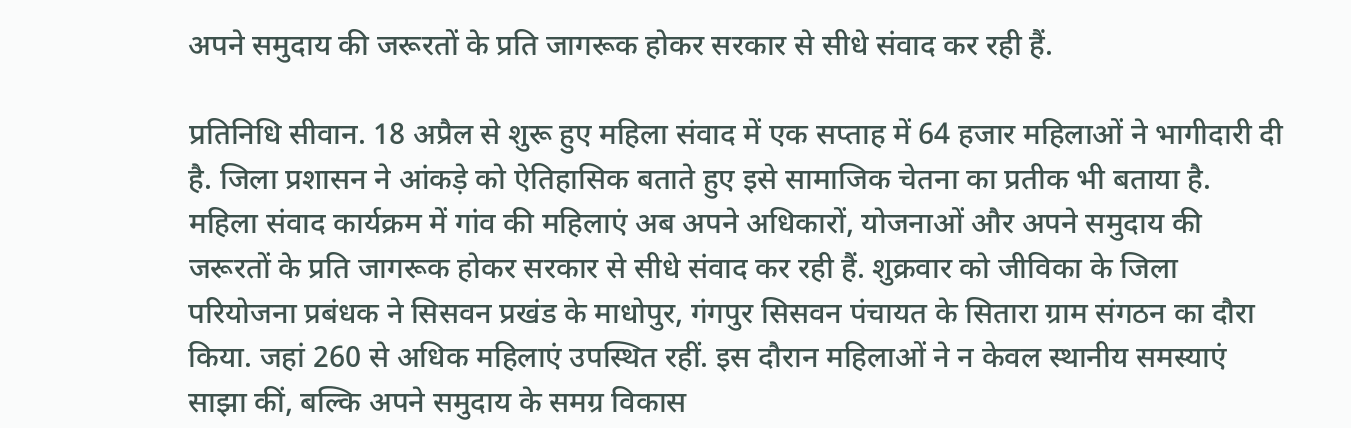अपने समुदाय की जरूरतों के प्रति जागरूक होकर सरकार से सीधे संवाद कर रही हैं.

प्रतिनिधि सीवान. 18 अप्रैल से शुरू हुए महिला संवाद में एक सप्ताह में 64 हजार महिलाओं ने भागीदारी दी है. जिला प्रशासन ने आंकड़े को ऐतिहासिक बताते हुए इसे सामाजिक चेतना का प्रतीक भी बताया है. महिला संवाद कार्यक्रम में गांव की महिलाएं अब अपने अधिकारों, योजनाओं और अपने समुदाय की जरूरतों के प्रति जागरूक होकर सरकार से सीधे संवाद कर रही हैं. शुक्रवार को जीविका के जिला परियोजना प्रबंधक ने सिसवन प्रखंड के माधोपुर, गंगपुर सिसवन पंचायत के सितारा ग्राम संगठन का दौरा किया. जहां 260 से अधिक महिलाएं उपस्थित रहीं. इस दौरान महिलाओं ने न केवल स्थानीय समस्याएं साझा कीं, बल्कि अपने समुदाय के समग्र विकास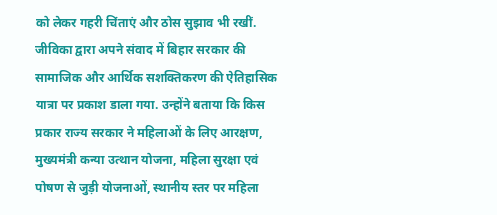को लेकर गहरी चिंताएं और ठोस सुझाव भी रखीं. जीविका द्वारा अपने संवाद में बिहार सरकार की सामाजिक और आर्थिक सशक्तिकरण की ऐतिहासिक यात्रा पर प्रकाश डाला गया. उन्होंने बताया कि किस प्रकार राज्य सरकार ने महिलाओं के लिए आरक्षण, मुख्यमंत्री कन्या उत्थान योजना, महिला सुरक्षा एवं पोषण से जुड़ी योजनाओं, स्थानीय स्तर पर महिला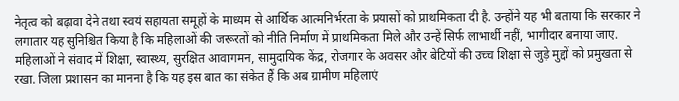नेतृत्व को बढ़ावा देने तथा स्वयं सहायता समूहों के माध्यम से आर्थिक आत्मनिर्भरता के प्रयासों को प्राथमिकता दी है. उन्होंने यह भी बताया कि सरकार ने लगातार यह सुनिश्चित किया है कि महिलाओं की जरूरतों को नीति निर्माण में प्राथमिकता मिले और उन्हें सिर्फ लाभार्थी नहीं, भागीदार बनाया जाए. महिलाओं ने संवाद में शिक्षा, स्वास्थ्य, सुरक्षित आवागमन, सामुदायिक केंद्र, रोजगार के अवसर और बेटियों की उच्च शिक्षा से जुड़े मुद्दों को प्रमुखता से रखा. जिला प्रशासन का मानना है कि यह इस बात का संकेत हैं कि अब ग्रामीण महिलाएं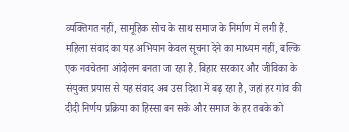व्यक्तिगत नहीं, सामूहिक सोच के साथ समाज के निर्माण में लगी हैं. महिला संवाद का यह अभियान केवल सूचना देने का माध्यम नहीं, बल्कि एक नवचेतना आंदोलन बनता जा रहा है. बिहार सरकार और जीविका के संयुक्त प्रयास से यह संवाद अब उस दिशा में बढ़ रहा है, जहां हर गांव की दीदी निर्णय प्रक्रिया का हिस्सा बन सके और समाज के हर तबके को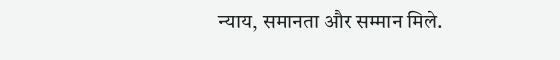न्याय, समानता और सम्मान मिले.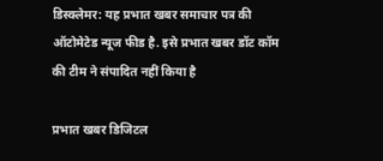डिस्क्लेमर: यह प्रभात खबर समाचार पत्र की ऑटोमेटेड न्यूज फीड है. इसे प्रभात खबर डॉट कॉम की टीम ने संपादित नहीं किया है

प्रभात खबर डिजिटल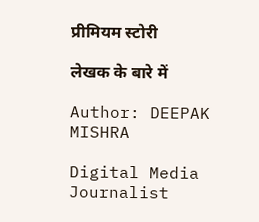प्रीमियम स्टोरी

लेखक के बारे में

Author: DEEPAK MISHRA

Digital Media Journalist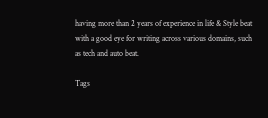having more than 2 years of experience in life & Style beat with a good eye for writing across various domains, such as tech and auto beat.

Tags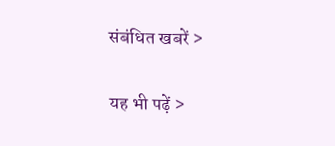संबंधित खबरें >

यह भी पढ़ें >